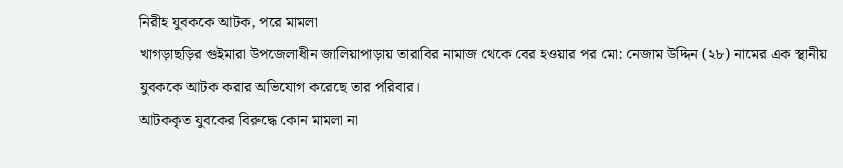নিরীহ যুবককে আটক, পরে মামলা
খাগড়াছড়ির গুইমারা উপজেলাধীন জালিয়াপাড়ায় তারাবির নামাজ থেকে বের হওয়ার পর মো: নেজাম উদ্দিন (২৮) নামের এক স্থানীয় যুবককে আটক করার অভিযোগ করেছে তার পরিবার।
আটককৃত যুবকের বিরুদ্ধে কোন মামলা না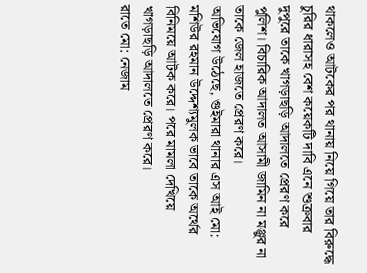থাকলেও আটকের পর থানায় নিয়ে গিয়ে তার বিরুদ্ধে চুরির ধারাসহ বেশ কয়েকটি দাবি এনে শুক্রবার দুপুরে তাকে খাগড়াছড়ি আদালতে প্রেরণ করে পুলিশ। বিচারিক আদালত আসামী জামিন না মঞ্জুর না তাকে জেল হাজতে প্রেরণ করে।
অভিযোগ উঠেছে, গুইমারা থানার এস আই মো: মশিউর রহমান উদ্দেশ্যমুলক ভাবে তাকে অর্থের বিনিময়ে আটক করে। পরে মামলা দেখিয়ে খাগড়াছড়ি আদালতে প্রেরণ করে।
রাতে মো: নেজাম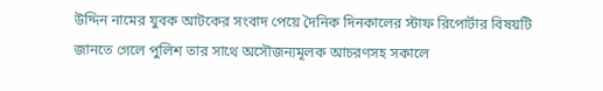উদ্দিন নামের যুবক আটকের সংবাদ পেয়ে দৈনিক দিনকালের স্টাফ রিপোর্টার বিষয়টি জানতে গেলে পুলিশ তার সাথে অসৌজন্যমূলক আচরণসহ সকালে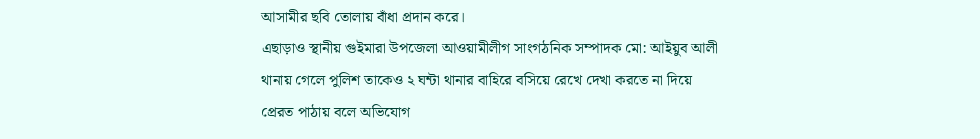আসামীর ছবি তোলায় বাঁধা প্রদান করে।
এছাড়াও স্থানীয় গুইমারা উপজেলা আওয়ামীলীগ সাংগঠনিক সম্পাদক মো: আইয়ুব আলী থানায় গেলে পুলিশ তাকেও ২ ঘন্টা থানার বাহিরে বসিয়ে রেখে দেখা করতে না দিয়ে প্রেরত পাঠায় বলে অভিযোগ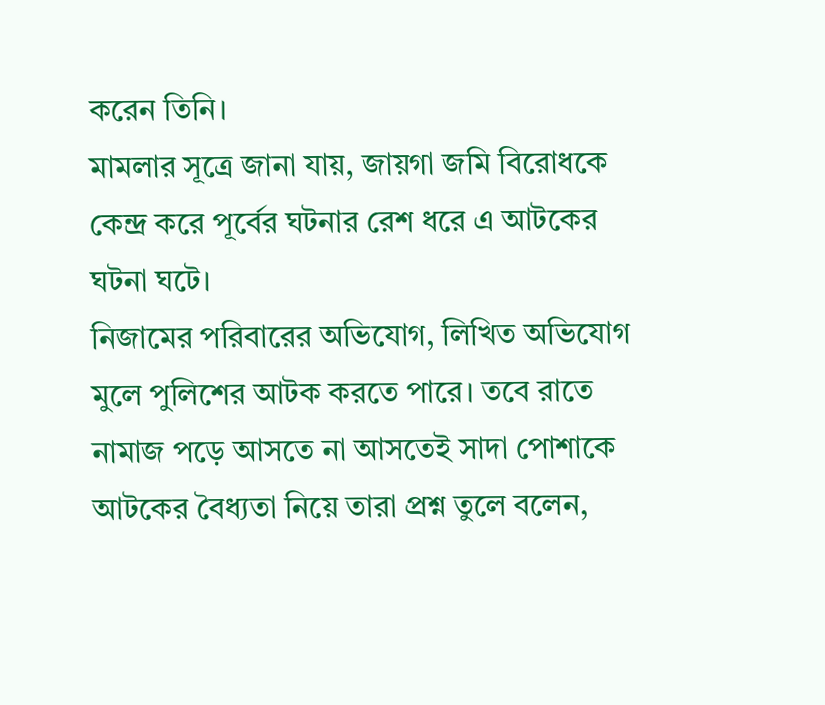করেন তিনি।
মামলার সূত্রে জানা যায়, জায়গা জমি বিরোধকে কেন্দ্র করে পূর্বের ঘটনার রেশ ধরে এ আটকের ঘটনা ঘটে।
নিজামের পরিবারের অভিযোগ, লিখিত অভিযোগ মুলে পুলিশের আটক করতে পারে। তবে রাতে নামাজ পড়ে আসতে না আসতেই সাদা পোশাকে আটকের বৈধ্যতা নিয়ে তারা প্রশ্ন তুলে বলেন,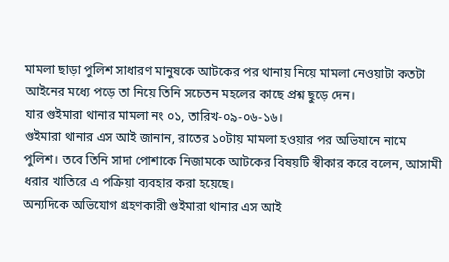মামলা ছাড়া পুলিশ সাধারণ মানুষকে আটকের পর থানায় নিয়ে মামলা নেওয়াটা কতটা আইনের মধ্যে পড়ে তা নিয়ে তিনি সচেতন মহলের কাছে প্রশ্ন ছুড়ে দেন।
যার গুইমারা থানার মামলা নং ০১, তারিখ-০৯-০৬-১৬।
গুইমারা থানার এস আই জানান, রাতের ১০টায় মামলা হওয়ার পর অভিযানে নামে পুলিশ। তবে তিনি সাদা পোশাকে নিজামকে আটকের বিষয়টি স্বীকার করে বলেন, আসামী ধরার খাতিরে এ পক্রিয়া ব্যবহার করা হয়েছে।
অন্যদিকে অভিযোগ গ্রহণকারী গুইমারা থানার এস আই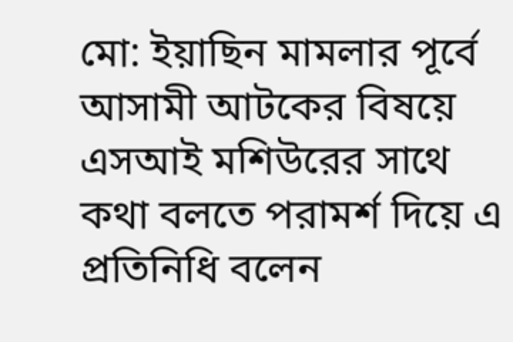মো: ইয়াছিন মামলার পূর্বে আসামী আটকের বিষয়ে এসআই মশিউরের সাথে কথা বলতে পরামর্শ দিয়ে এ প্রতিনিধি বলেন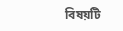বিষয়টি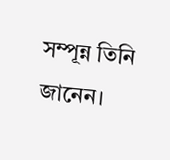সম্পূন্ন তিনি জানেন।